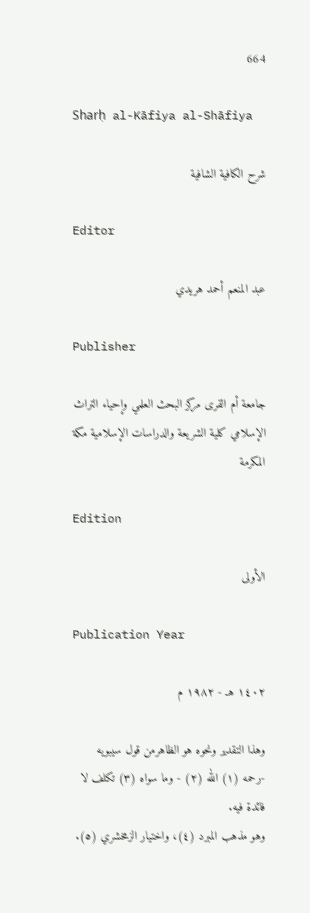664

Sharḥ al-Kāfiya al-Shāfiya

شرح الكافية الشافية

Editor

عبد المنعم أحمد هريدي

Publisher

جامعة أم القرى مركز البحث العلمي وإحياء التراث الإسلامي كلية الشريعة والدراسات الإسلامية مكة المكرمة

Edition

الأولى

Publication Year

١٤٠٢ هـ - ١٩٨٢ م

وهذا التقدير ونحوه هو الظاهرمن قول سيبويه -رحمه (١) الله (٢) - وما سواه (٣) تكلف لا فائدة فيه.
وهو مذهب المبرد (٤)، واختيار الزمخشري (٥).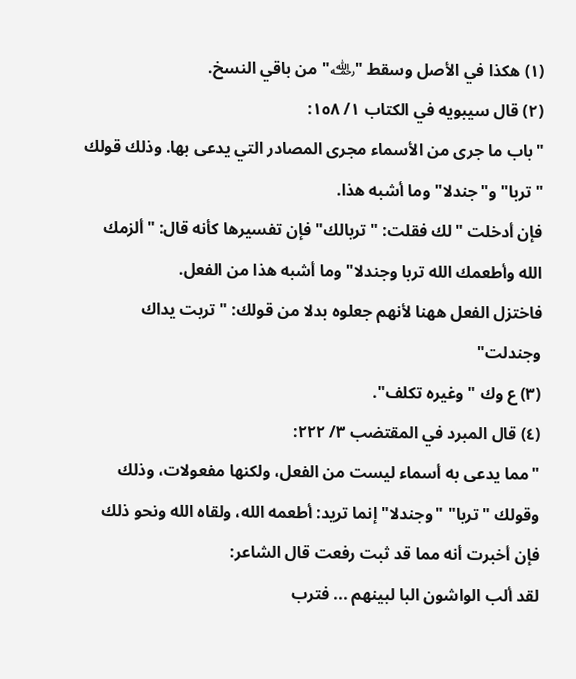(١) هكذا في الأصل وسقط "﵀" من باقي النسخ.
(٢) قال سيبويه في الكتاب ١/ ١٥٨:
"باب ما جرى من الأسماء مجرى المصادر التي يدعى بها. وذلك قولك "تربا" و"جندلا" وما أشبه هذا.
فإن أدخلت "لك فقلت: "تربالك" فإن تفسيرها كأنه قال: "ألزمك الله وأطعمك الله تربا وجندلا" وما أشبه هذا من الفعل.
فاختزل الفعل ههنا لأنهم جعلوه بدلا من قولك: "تربت يداك وجندلت"
(٣) ع وك "وغيره تكلف".
(٤) قال المبرد في المقتضب ٣/ ٢٢٢:
"مما يدعى به أسماء ليست من الفعل، ولكنها مفعولات، وذلك وقولك "تربا" "وجندلا" إنما تريد: أطعمه الله، ولقاه الله ونحو ذلك فإن أخبرت أنه مما قد ثبت رفعت قال الشاعر:
لقد ألب الواشون البا لبينهم ... فترب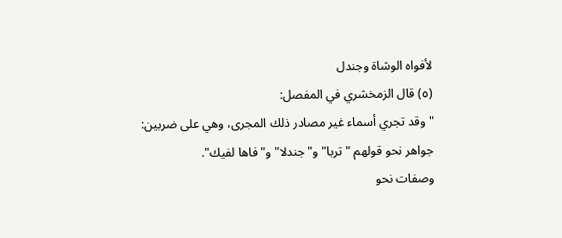لأفواه الوشاة وجندل
(٥) قال الزمخشري في المفصل:
"وقد تجري أسماء غير مصادر ذلك المجرى، وهي على ضربين: جواهر نحو قولهم "تربا" و"جندلا" و"فاها لفيك".
وصفات نحو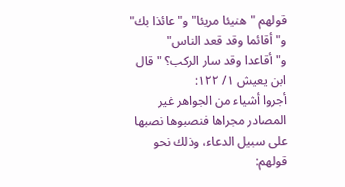قولهم "هنيئا مريئا" و"عائذا بك" و"أقائما وقد قعد الناس" و"أقاعدا وقد سار الركب؟ " قال ابن يعيش ١/ ١٢٢:
أجروا أشياء من الجواهر غير المصادر مجراها فنصبوها نصبها على سبيل الدعاء، وذلك نحو قولهم: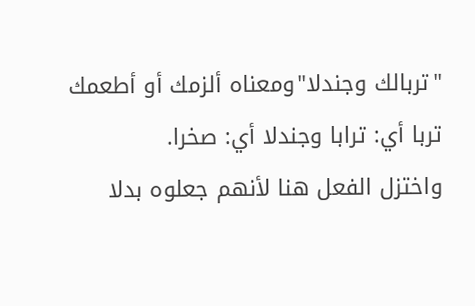"تربالك وجندلا"ومعناه ألزمك أو أطعمك تربا أي: ترابا وجندلا أي: صخرا.
واختزل الفعل هنا لأنهم جعلوه بدلا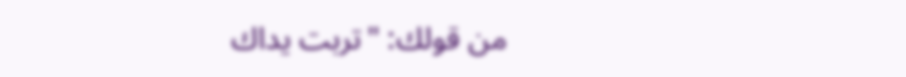من قولك: "تربت يداك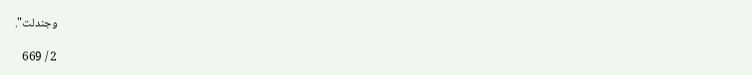وجندلت".

2 / 669